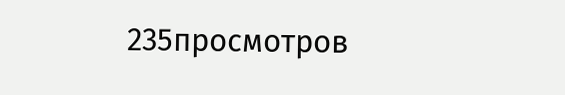235просмотров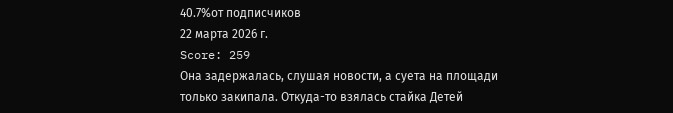40.7%от подписчиков
22 марта 2026 г.
Score: 259
Она задержалась, слушая новости, а суета на площади только закипала. Откуда-то взялась стайка Детей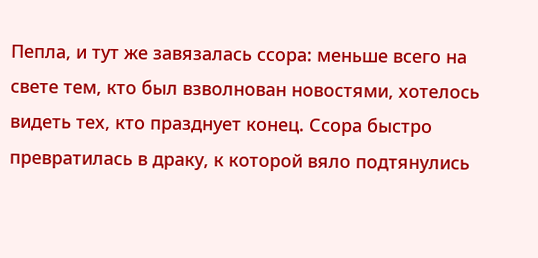Пепла, и тут же завязалась ссора: меньше всего на свете тем, кто был взволнован новостями, хотелось видеть тех, кто празднует конец. Ссора быстро превратилась в драку, к которой вяло подтянулись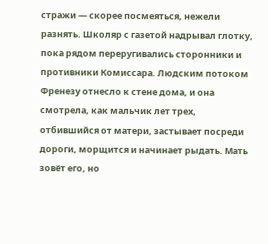стражи — скорее посмеяться, нежели разнять. Школяр с газетой надрывал глотку, пока рядом переругивались сторонники и противники Комиссара. Людским потоком Френезу отнесло к стене дома, и она смотрела, как мальчик лет трех, отбившийся от матери, застывает посреди дороги, морщится и начинает рыдать. Мать зовёт его, но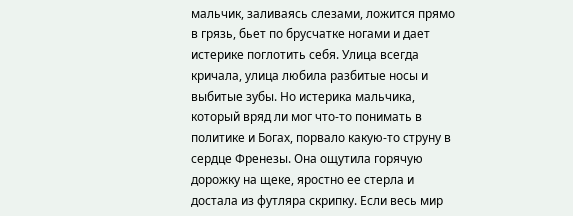мальчик, заливаясь слезами, ложится прямо в грязь, бьет по брусчатке ногами и дает истерике поглотить себя. Улица всегда кричала, улица любила разбитые носы и выбитые зубы. Но истерика мальчика, который вряд ли мог что-то понимать в политике и Богах, порвало какую-то струну в сердце Френезы. Она ощутила горячую дорожку на щеке, яростно ее стерла и достала из футляра скрипку. Если весь мир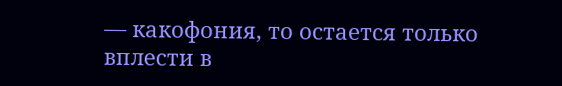— какофония, то остается только вплести в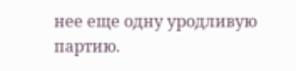нее еще одну уродливую партию.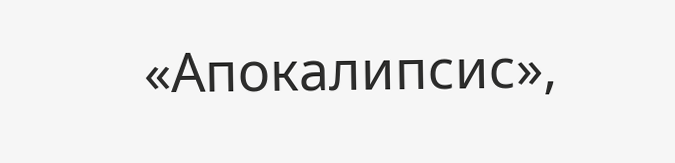«Апокалипсис»,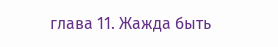глава 11. Жажда быть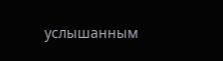услышанным